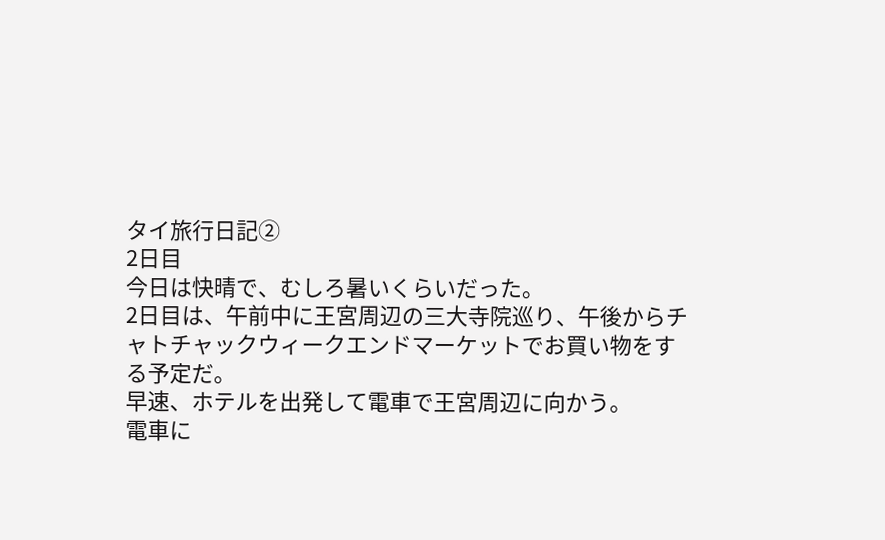タイ旅行日記②
2日目
今日は快晴で、むしろ暑いくらいだった。
2日目は、午前中に王宮周辺の三大寺院巡り、午後からチャトチャックウィークエンドマーケットでお買い物をする予定だ。
早速、ホテルを出発して電車で王宮周辺に向かう。
電車に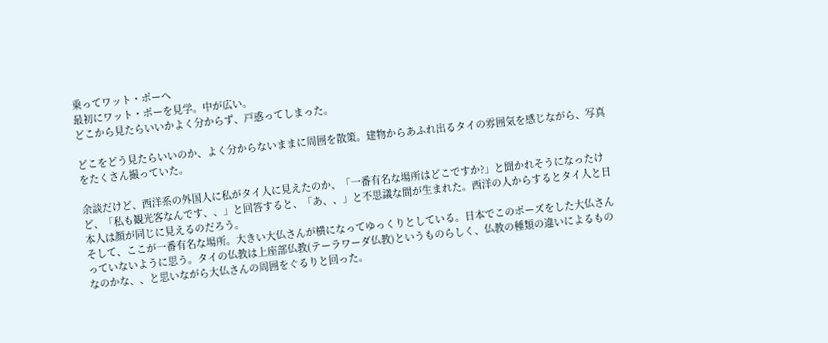乗ってワット・ポーへ
最初にワット・ポーを見学。中が広い。
どこから見たらいいかよく分からず、戸惑ってしまった。

どこをどう見たらいいのか、よく分からないままに周囲を散策。建物からあふれ出るタイの雰囲気を感じながら、写真をたくさん撮っていた。

余談だけど、西洋系の外国人に私がタイ人に見えたのか、「一番有名な場所はどこですか?」と聞かれそうになったけど、「私も観光客なんです、、」と回答すると、「あ、、」と不思議な間が生まれた。西洋の人からするとタイ人と日本人は顔が同じに見えるのだろう。
そして、ここが一番有名な場所。大きい大仏さんが横になってゆっくりとしている。日本でこのポーズをした大仏さんっていないように思う。タイの仏教は上座部仏教(テーラワーダ仏教)というものらしく、仏教の種類の違いによるものなのかな、、と思いながら大仏さんの周囲をぐるりと回った。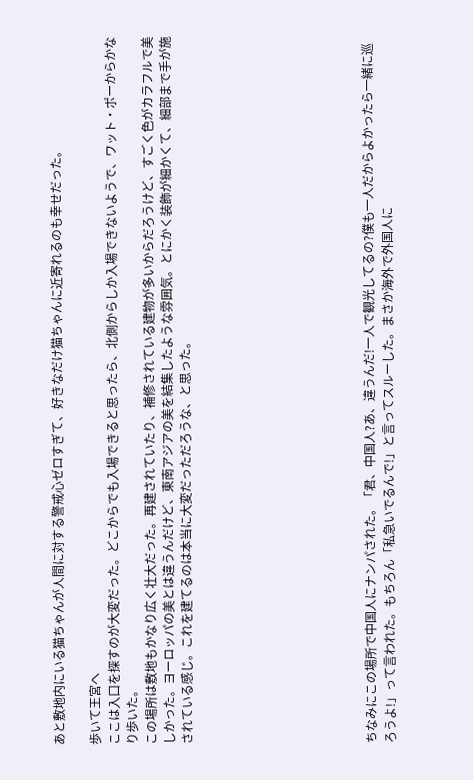あと敷地内にいる猫ちゃんが人間に対する警戒心ゼロすぎて、好きなだけ猫ちゃんに近寄れるのも幸せだった。

歩いて王宮へ
ここは入口を探すのが大変だった。どこからでも入場できると思ったら、北側からしか入場できないようで、ワット・ポーからかなり歩いた。
この場所は敷地もかなり広く壮大だった。再建されていたり、補修されている建物が多いからだろうけど、すごく色がカラフルで美しかった。ヨーロッパの美とは違うんだけど、東南アジアの美を結集したような雰囲気。とにかく装飾が細かくて、細部まで手が施されている感じ。これを建てるのは本当に大変だっただろうな、と思った。









ちなみにこの場所で中国人にナンパされた。「君、中国人?あ、違うんだ!一人で観光してるの?僕も一人だからよかったら一緒に巡ろうよ!」って言われた。もちろん「私急いでるんで!」と言ってスルーした。まさか海外で外国人に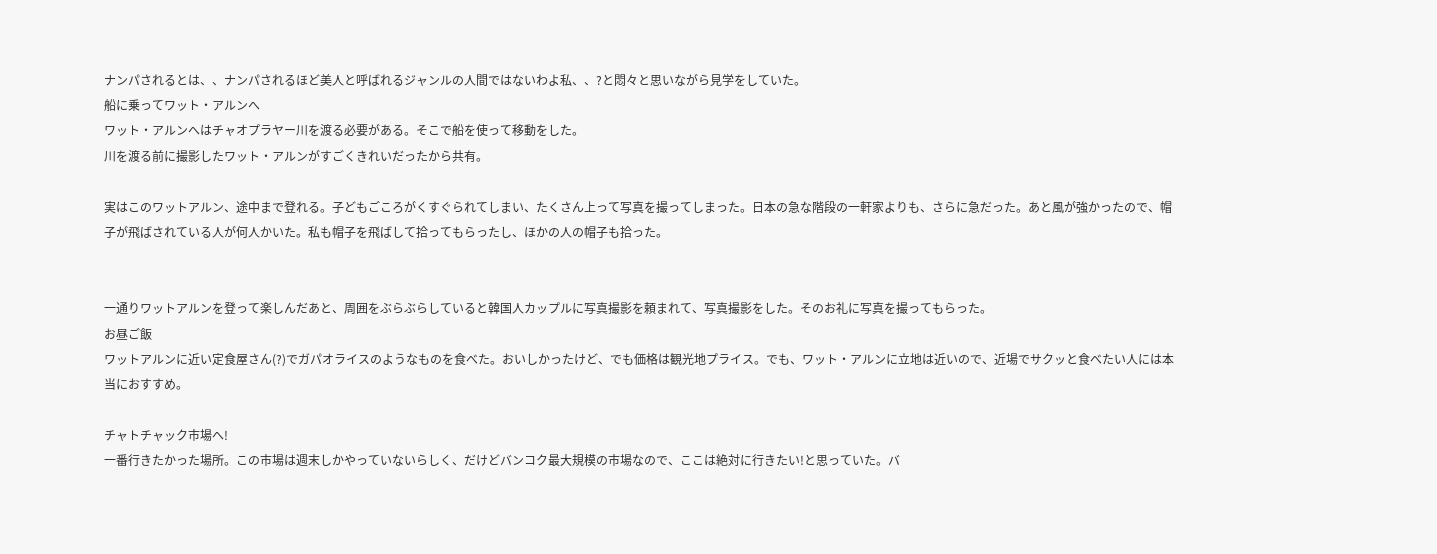ナンパされるとは、、ナンパされるほど美人と呼ばれるジャンルの人間ではないわよ私、、?と悶々と思いながら見学をしていた。
船に乗ってワット・アルンへ
ワット・アルンへはチャオプラヤー川を渡る必要がある。そこで船を使って移動をした。
川を渡る前に撮影したワット・アルンがすごくきれいだったから共有。

実はこのワットアルン、途中まで登れる。子どもごころがくすぐられてしまい、たくさん上って写真を撮ってしまった。日本の急な階段の一軒家よりも、さらに急だった。あと風が強かったので、帽子が飛ばされている人が何人かいた。私も帽子を飛ばして拾ってもらったし、ほかの人の帽子も拾った。


一通りワットアルンを登って楽しんだあと、周囲をぶらぶらしていると韓国人カップルに写真撮影を頼まれて、写真撮影をした。そのお礼に写真を撮ってもらった。
お昼ご飯
ワットアルンに近い定食屋さん(?)でガパオライスのようなものを食べた。おいしかったけど、でも価格は観光地プライス。でも、ワット・アルンに立地は近いので、近場でサクッと食べたい人には本当におすすめ。

チャトチャック市場へ!
一番行きたかった場所。この市場は週末しかやっていないらしく、だけどバンコク最大規模の市場なので、ここは絶対に行きたい!と思っていた。バ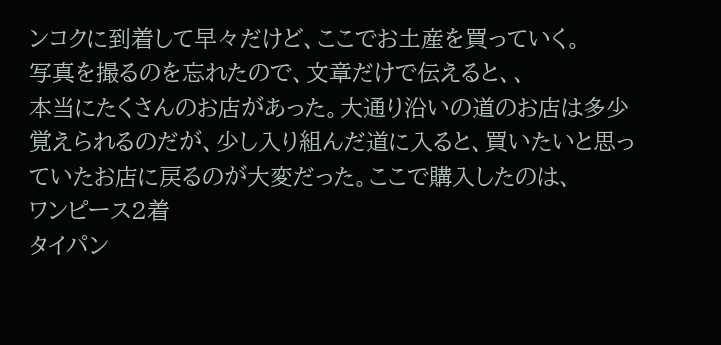ンコクに到着して早々だけど、ここでお土産を買っていく。
写真を撮るのを忘れたので、文章だけで伝えると、、
本当にたくさんのお店があった。大通り沿いの道のお店は多少覚えられるのだが、少し入り組んだ道に入ると、買いたいと思っていたお店に戻るのが大変だった。ここで購入したのは、
ワンピース2着
タイパン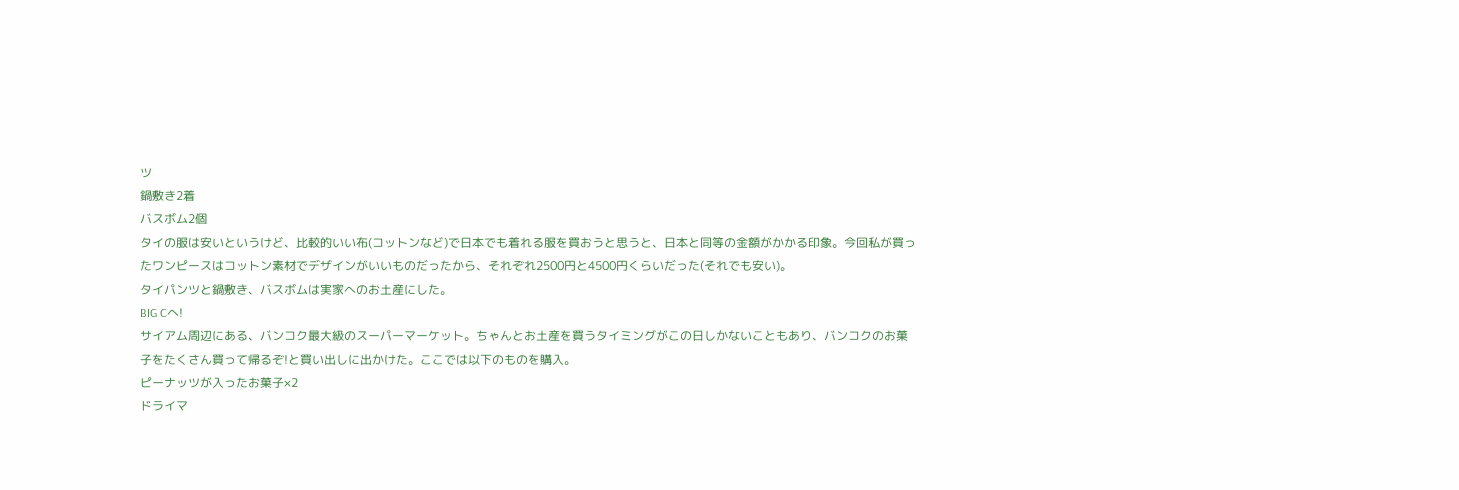ツ
鍋敷き2着
バスボム2個
タイの服は安いというけど、比較的いい布(コットンなど)で日本でも着れる服を買おうと思うと、日本と同等の金額がかかる印象。今回私が買ったワンピースはコットン素材でデザインがいいものだったから、それぞれ2500円と4500円くらいだった(それでも安い)。
タイパンツと鍋敷き、バスボムは実家へのお土産にした。
BIG Cへ!
サイアム周辺にある、バンコク最大級のスーパーマーケット。ちゃんとお土産を買うタイミングがこの日しかないこともあり、バンコクのお菓子をたくさん買って帰るぞ!と買い出しに出かけた。ここでは以下のものを購入。
ピーナッツが入ったお菓子×2
ドライマ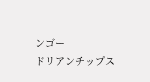ンゴー
ドリアンチップス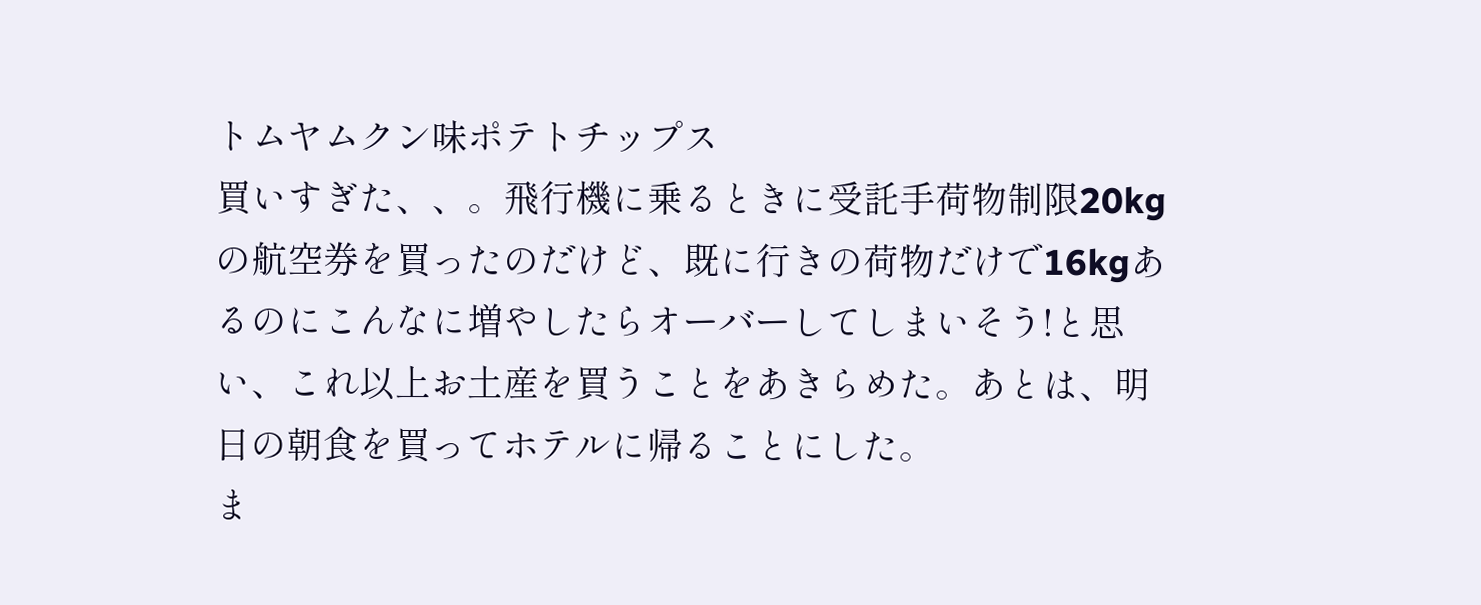トムヤムクン味ポテトチップス
買いすぎた、、。飛行機に乗るときに受託手荷物制限20kgの航空券を買ったのだけど、既に行きの荷物だけで16kgあるのにこんなに増やしたらオーバーしてしまいそう!と思い、これ以上お土産を買うことをあきらめた。あとは、明日の朝食を買ってホテルに帰ることにした。
ま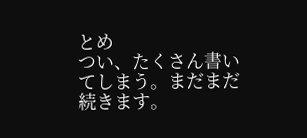とめ
つい、たくさん書いてしまう。まだまだ続きます。